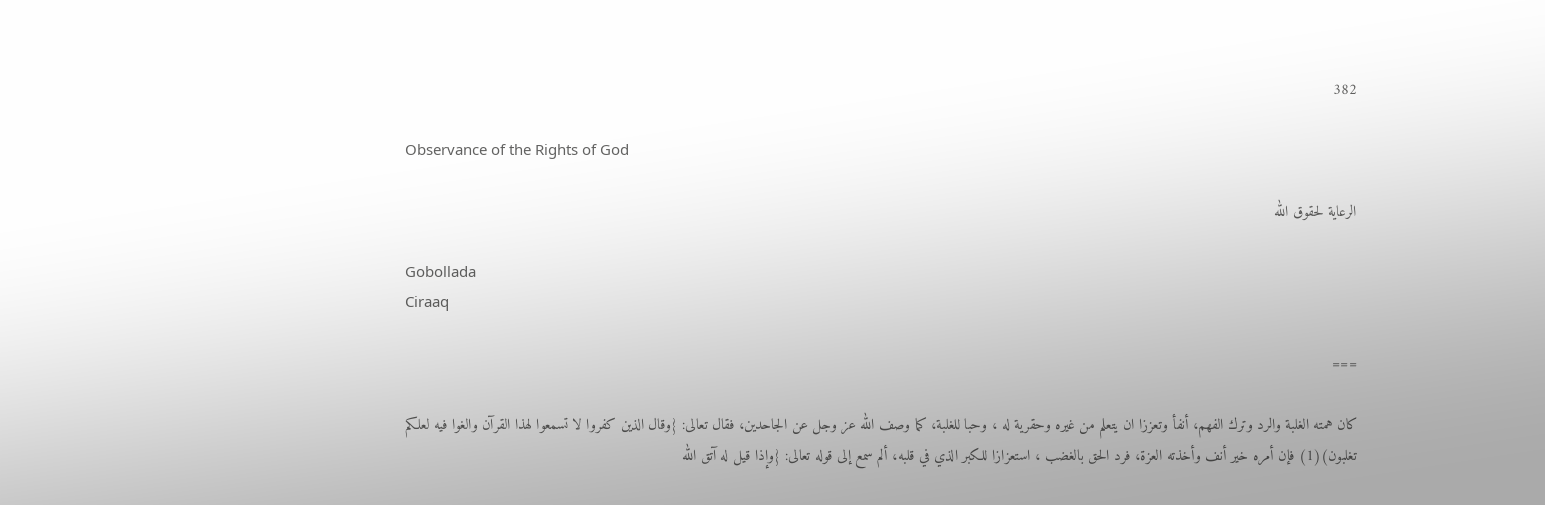382

Observance of the Rights of God

الرعاية لحقوق الله

Gobollada
Ciraaq

===

كان همته الغلبة والرد وترك الفهم، أنفأ وتعززا ان يتعلم من غيره وحقرية له ، وحبا للغلبة، كما وصف الله عز وجل عن الجاحدين، فقال تعالى: {وقال الذين كفروا لا تسمعوا لهذا القرآن والغوا فيه لعلكم تغلبون)(1) فإن أمره خير أنف وأخذته العزة، فرد الحق بالغضب ، استعزازا للكبر الذي في قلبه، ألم سمع إلى قوله تعالى: {وإذا قيل له آتق الله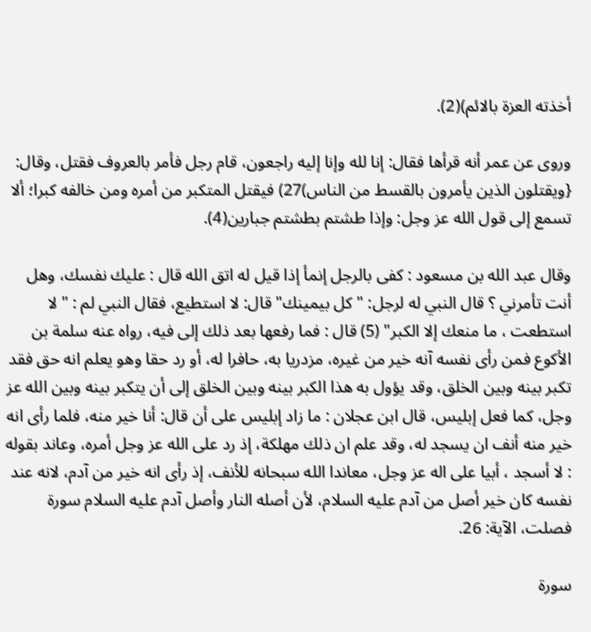أخذته العزة بالائم)(2).

وروى عن عمر أنه قرأها فقال: إنا لله وإنا إليه راجعون، قام رجل فأمر بالعروف فقتل، وقال: {ويقتلون الذين يأمرون بالقسط من الناس)27) فيقتل المتكبر من أمره ومن خالفه كبرا؛ ألا تسمع إلى قول الله عز وجل: وإذا طشتم بطشتم جبارين(4).

وقال عبد الله بن مسعود : كفى بالرجل إنمأ إذا قيل له اتق الله قال : عليك نفسك، وهل أنت تأمرني ؟ قال النبي له لرجل: " كل بيمينك" قال: لا استطيع، فقال النبي لم : " لا استطعت ، ما منعك إلا الكبر" (5) قال : فما رفعها بعد ذلك إلى فيه، رواه عنه سلمة بن الأكوع فمن رأى نفسه آنه خير من غيره، مزدريا به، حافرا له، أو رد حقا وهو يعلم انه حق فقد تكبر بينه وبين الخلق، وقد يؤول به هذا الكبر بينه وبين الخلق إلى أن يتكبر بينه وبين الله عز وجل، كما فعل إبليس، قال ابن عجلان : ما زاد إبليس على أن قال: أنا خير منه، فلما رأى انه خير منه أنف ان يسجد له، وقد علم ان ذلك مهلكة، إذ رد على الله عز وجل أمره، وعاند بقوله : لا أسجد ، أبيا على اله عز وجل، معاندا الله سبحانه للأنف، إذ رأى انه خير من آدم، لانه عند نفسه كان خير أصل من آدم عليه السلام، لأن أصله النار وأصل آدم عليه السلام سورة فصلت، الآية: 26.

سورة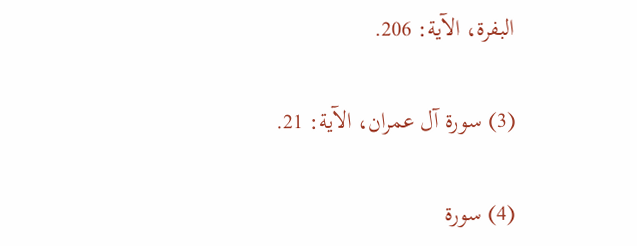البفرة، الآية: 206.

(3) سورة آل عمران، الآية: 21.

(4) سورة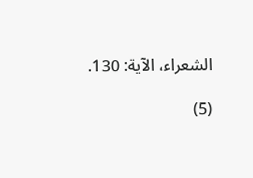الشعراء، الآية: 130.

(5)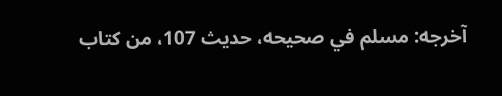آخرجه: مسلم في صحيحه، حديث 107، من كتاب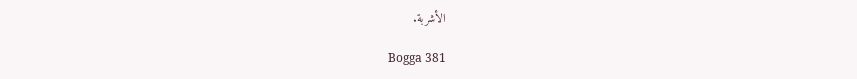الأشربة.

Bogga 381